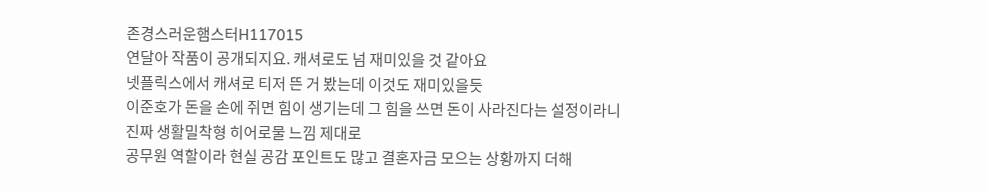존경스러운햄스터H117015
연달아 작품이 공개되지요. 캐셔로도 넘 재미있을 것 같아요
넷플릭스에서 캐셔로 티저 뜬 거 봤는데 이것도 재미있을듯
이준호가 돈을 손에 쥐면 힘이 생기는데 그 힘을 쓰면 돈이 사라진다는 설정이라니
진짜 생활밀착형 히어로물 느낌 제대로
공무원 역할이라 현실 공감 포인트도 많고 결혼자금 모으는 상황까지 더해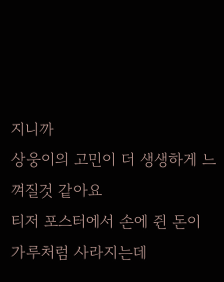지니까
상웅이의 고민이 더 생생하게 느껴질것 같아요
티저 포스터에서 손에 쥔 돈이 가루처럼 사라지는데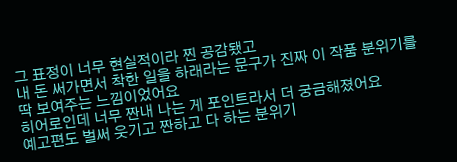그 표정이 너무 현실적이라 찐 공감됐고
내 돈 써가면서 착한 일을 하래라는 문구가 진짜 이 작품 분위기를 딱 보여주는 느낌이었어요
히어로인데 너무 짠내 나는 게 포인트라서 더 궁금해졌어요
예고편도 벌써 웃기고 짠하고 다 하는 분위기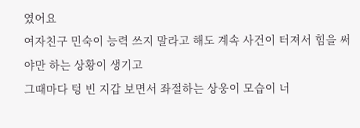였어요
여자친구 민숙이 능력 쓰지 말라고 해도 계속 사건이 터져서 힘을 써야만 하는 상황이 생기고
그때마다 텅 빈 지갑 보면서 좌절하는 상웅이 모습이 너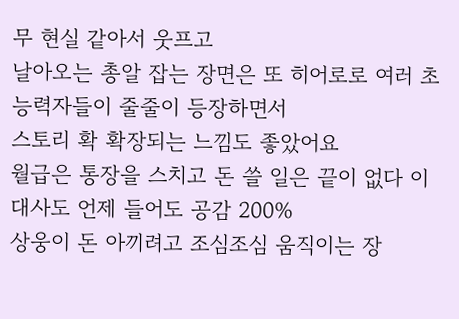무 현실 같아서 웃프고
날아오는 총알 잡는 장면은 또 히어로로 여러 초능력자들이 줄줄이 등장하면서
스토리 확 확장되는 느낌도 좋았어요
월급은 통장을 스치고 돈 쓸 일은 끝이 없다 이 대사도 언제 들어도 공감 200%
상웅이 돈 아끼려고 조심조심 움직이는 장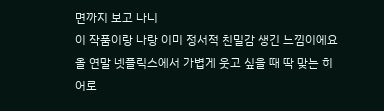면까지 보고 나니
이 작품이랑 나랑 이미 정서적 친밀감 생긴 느낌이에요
올 연말 넷플릭스에서 가볍게 웃고 싶을 때 딱 맞는 히어로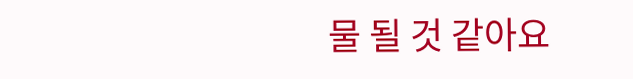물 될 것 같아요